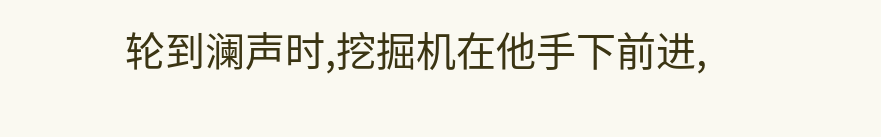轮到澜声时,挖掘机在他手下前进,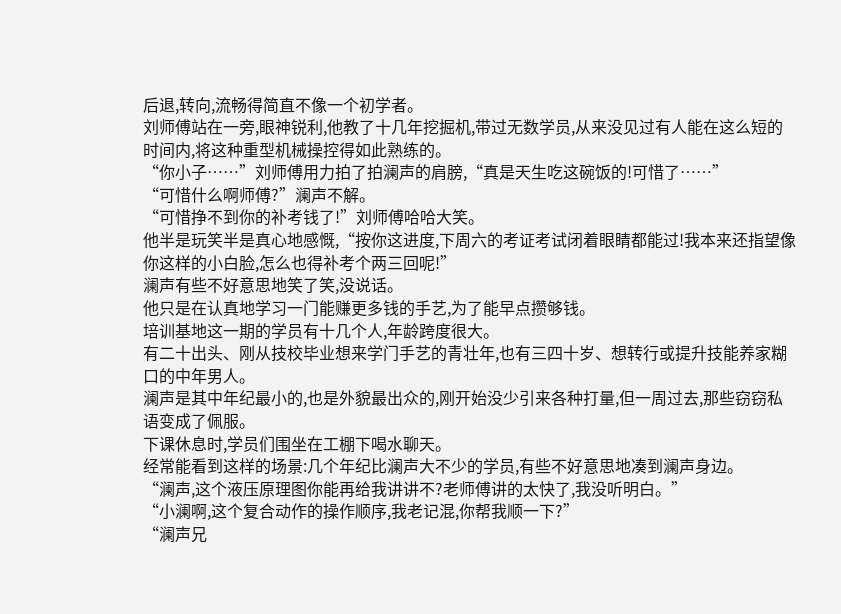后退,转向,流畅得简直不像一个初学者。
刘师傅站在一旁,眼神锐利,他教了十几年挖掘机,带过无数学员,从来没见过有人能在这么短的时间内,将这种重型机械操控得如此熟练的。
“你小子……”刘师傅用力拍了拍澜声的肩膀,“真是天生吃这碗饭的!可惜了……”
“可惜什么啊师傅?”澜声不解。
“可惜挣不到你的补考钱了!”刘师傅哈哈大笑。
他半是玩笑半是真心地感慨,“按你这进度,下周六的考证考试闭着眼睛都能过!我本来还指望像你这样的小白脸,怎么也得补考个两三回呢!”
澜声有些不好意思地笑了笑,没说话。
他只是在认真地学习一门能赚更多钱的手艺,为了能早点攒够钱。
培训基地这一期的学员有十几个人,年龄跨度很大。
有二十出头、刚从技校毕业想来学门手艺的青壮年,也有三四十岁、想转行或提升技能养家糊口的中年男人。
澜声是其中年纪最小的,也是外貌最出众的,刚开始没少引来各种打量,但一周过去,那些窃窃私语变成了佩服。
下课休息时,学员们围坐在工棚下喝水聊天。
经常能看到这样的场景:几个年纪比澜声大不少的学员,有些不好意思地凑到澜声身边。
“澜声,这个液压原理图你能再给我讲讲不?老师傅讲的太快了,我没听明白。”
“小澜啊,这个复合动作的操作顺序,我老记混,你帮我顺一下?”
“澜声兄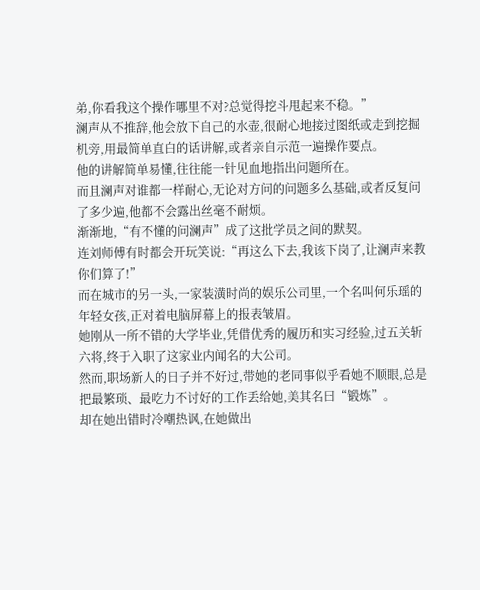弟,你看我这个操作哪里不对?总觉得挖斗甩起来不稳。”
澜声从不推辞,他会放下自己的水壶,很耐心地接过图纸或走到挖掘机旁,用最简单直白的话讲解,或者亲自示范一遍操作要点。
他的讲解简单易懂,往往能一针见血地指出问题所在。
而且澜声对谁都一样耐心,无论对方问的问题多么基础,或者反复问了多少遍,他都不会露出丝毫不耐烦。
渐渐地,“有不懂的问澜声”成了这批学员之间的默契。
连刘师傅有时都会开玩笑说:“再这么下去,我该下岗了,让澜声来教你们算了!”
而在城市的另一头,一家装潢时尚的娱乐公司里,一个名叫何乐瑶的年轻女孩,正对着电脑屏幕上的报表皱眉。
她刚从一所不错的大学毕业,凭借优秀的履历和实习经验,过五关斩六将,终于入职了这家业内闻名的大公司。
然而,职场新人的日子并不好过,带她的老同事似乎看她不顺眼,总是把最繁琐、最吃力不讨好的工作丢给她,美其名曰“锻炼”。
却在她出错时冷嘲热讽,在她做出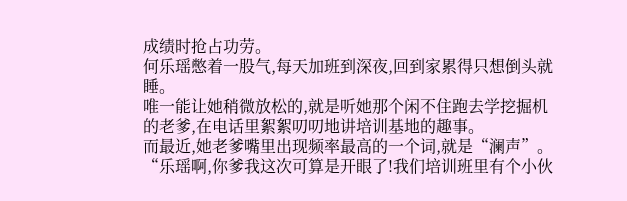成绩时抢占功劳。
何乐瑶憋着一股气,每天加班到深夜,回到家累得只想倒头就睡。
唯一能让她稍微放松的,就是听她那个闲不住跑去学挖掘机的老爹,在电话里絮絮叨叨地讲培训基地的趣事。
而最近,她老爹嘴里出现频率最高的一个词,就是“澜声”。
“乐瑶啊,你爹我这次可算是开眼了!我们培训班里有个小伙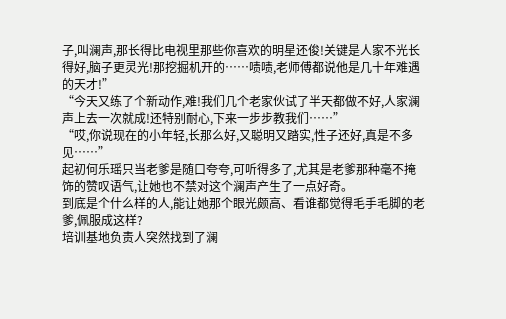子,叫澜声,那长得比电视里那些你喜欢的明星还俊!关键是人家不光长得好,脑子更灵光!那挖掘机开的……啧啧,老师傅都说他是几十年难遇的天才!”
“今天又练了个新动作,难!我们几个老家伙试了半天都做不好,人家澜声上去一次就成!还特别耐心,下来一步步教我们……”
“哎,你说现在的小年轻,长那么好,又聪明又踏实,性子还好,真是不多见……”
起初何乐瑶只当老爹是随口夸夸,可听得多了,尤其是老爹那种毫不掩饰的赞叹语气,让她也不禁对这个澜声产生了一点好奇。
到底是个什么样的人,能让她那个眼光颇高、看谁都觉得毛手毛脚的老爹,佩服成这样?
培训基地负责人突然找到了澜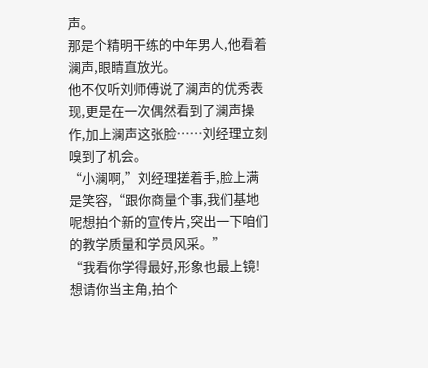声。
那是个精明干练的中年男人,他看着澜声,眼睛直放光。
他不仅听刘师傅说了澜声的优秀表现,更是在一次偶然看到了澜声操作,加上澜声这张脸……刘经理立刻嗅到了机会。
“小澜啊,”刘经理搓着手,脸上满是笑容,“跟你商量个事,我们基地呢想拍个新的宣传片,突出一下咱们的教学质量和学员风采。”
“我看你学得最好,形象也最上镜!想请你当主角,拍个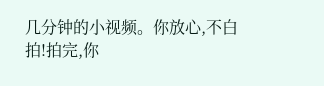几分钟的小视频。你放心,不白拍!拍完,你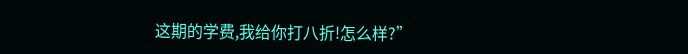这期的学费,我给你打八折!怎么样?”